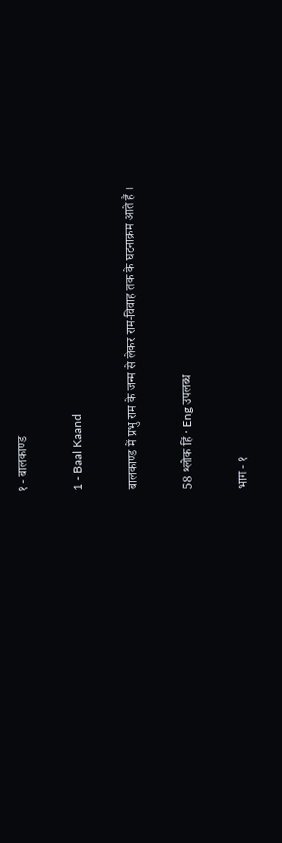१ - बालकाण्ड

1 - Baal Kaand

बालकाण्ड में प्रभु राम के जन्म से लेकर राम-विवाह तक के घटनाक्रम आते हैं ।

58 श्लोक हिं · Eng उपलब्ध

भाग - १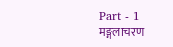Part - 1
मङ्गलाचरण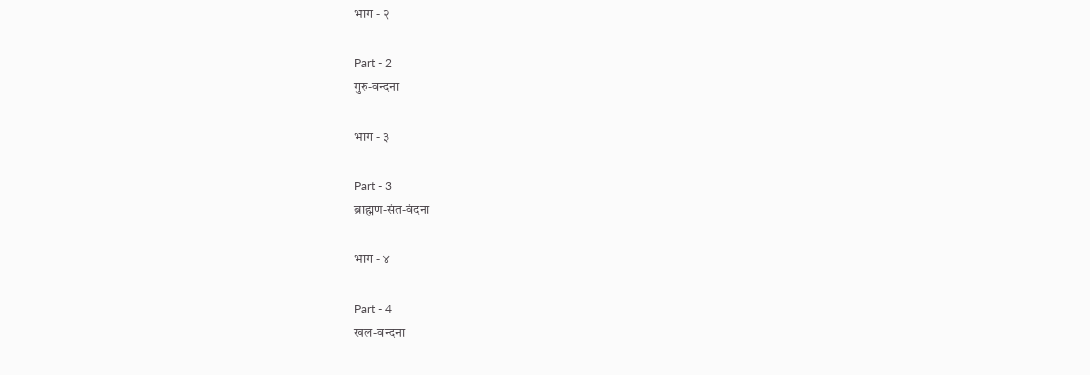भाग - २

Part - 2
गुरु-वन्दना

भाग - ३

Part - 3
ब्राह्मण-संत-वंदना

भाग - ४

Part - 4
खल-वन्दना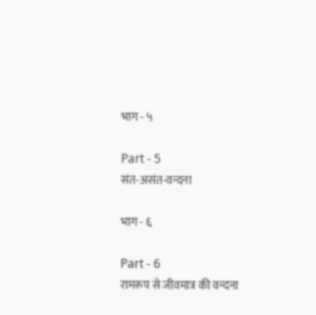भाग - ५

Part - 5
संत-असंत-वन्दना

भाग - ६

Part - 6
रामरूप से जीवमात्र की वन्दना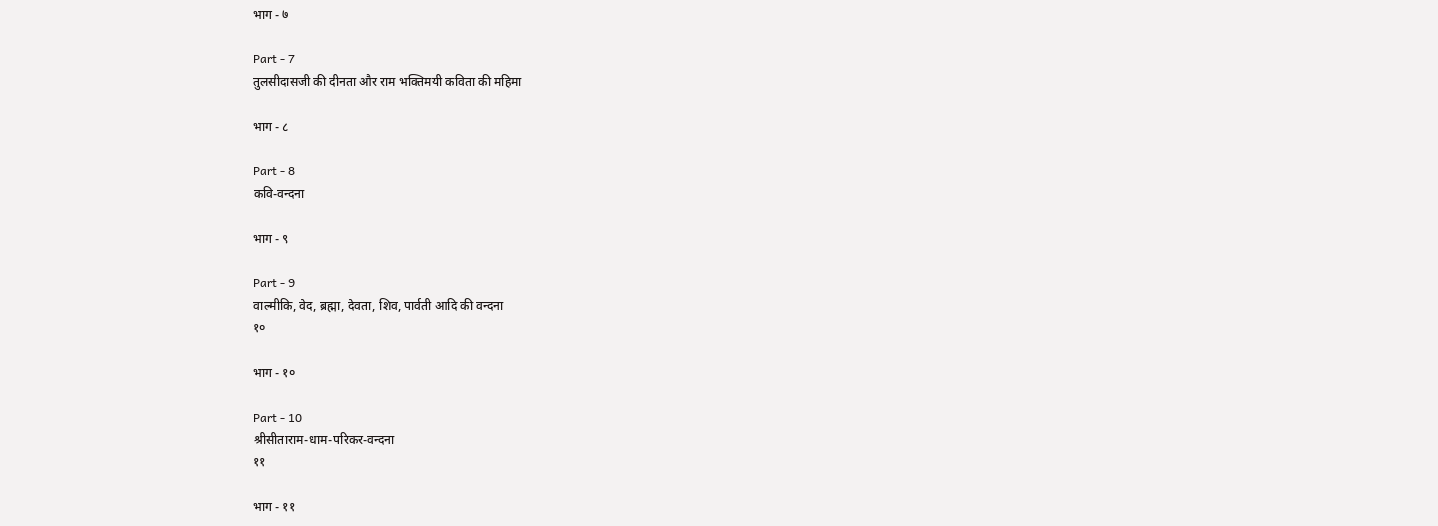भाग - ७

Part - 7
तुलसीदासजी की दीनता और राम भक्तिमयी कविता की महिमा

भाग - ८

Part - 8
कवि-वन्दना

भाग - ९

Part - 9
वाल्मीकि, वेद, ब्रह्मा, देवता, शिव, पार्वती आदि की वन्दना
१०

भाग - १०

Part - 10
श्रीसीताराम-धाम-परिकर-वन्दना
११

भाग - ११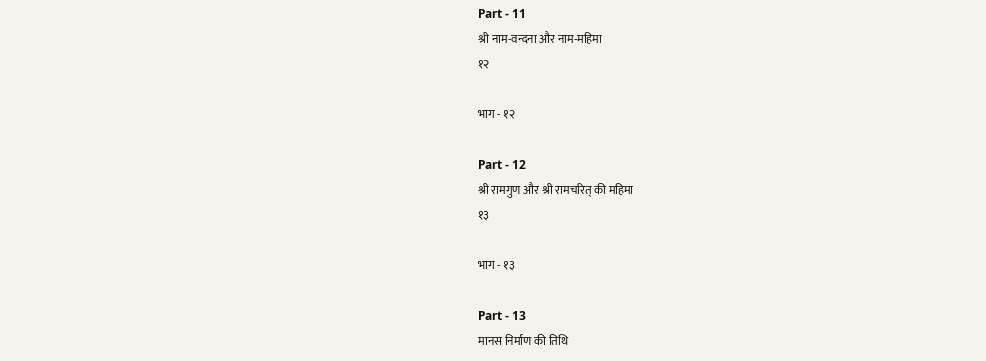Part - 11
श्री नाम-वन्दना और नाम-महिमा
१२

भाग - १२

Part - 12
श्री रामगुण और श्री रामचरित् की महिमा
१३

भाग - १३

Part - 13
मानस निर्माण की तिथि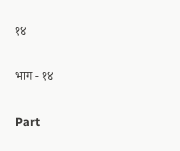१४

भाग - १४

Part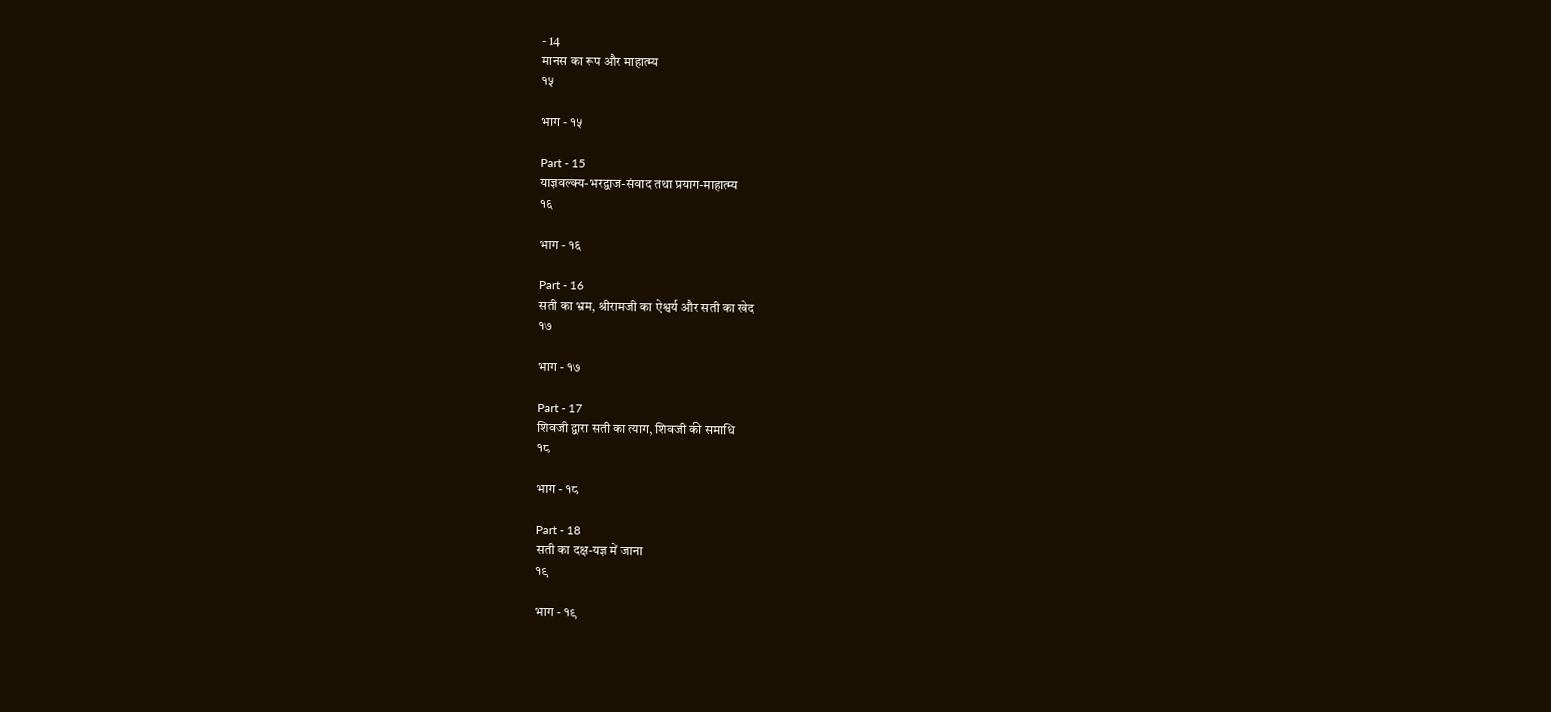- 14
मानस का रूप और माहात्म्य
१५

भाग - १५

Part - 15
याज्ञवल्क्य-भरद्वाज-संवाद तथा प्रयाग-माहात्म्य
१६

भाग - १६

Part - 16
सती का भ्रम, श्रीरामजी का ऐश्वर्य और सती का खेद
१७

भाग - १७

Part - 17
शिवजी द्वारा सती का त्याग, शिवजी की समाधि
१८

भाग - १८

Part - 18
सती का दक्ष-यज्ञ में जाना
१९

भाग - १९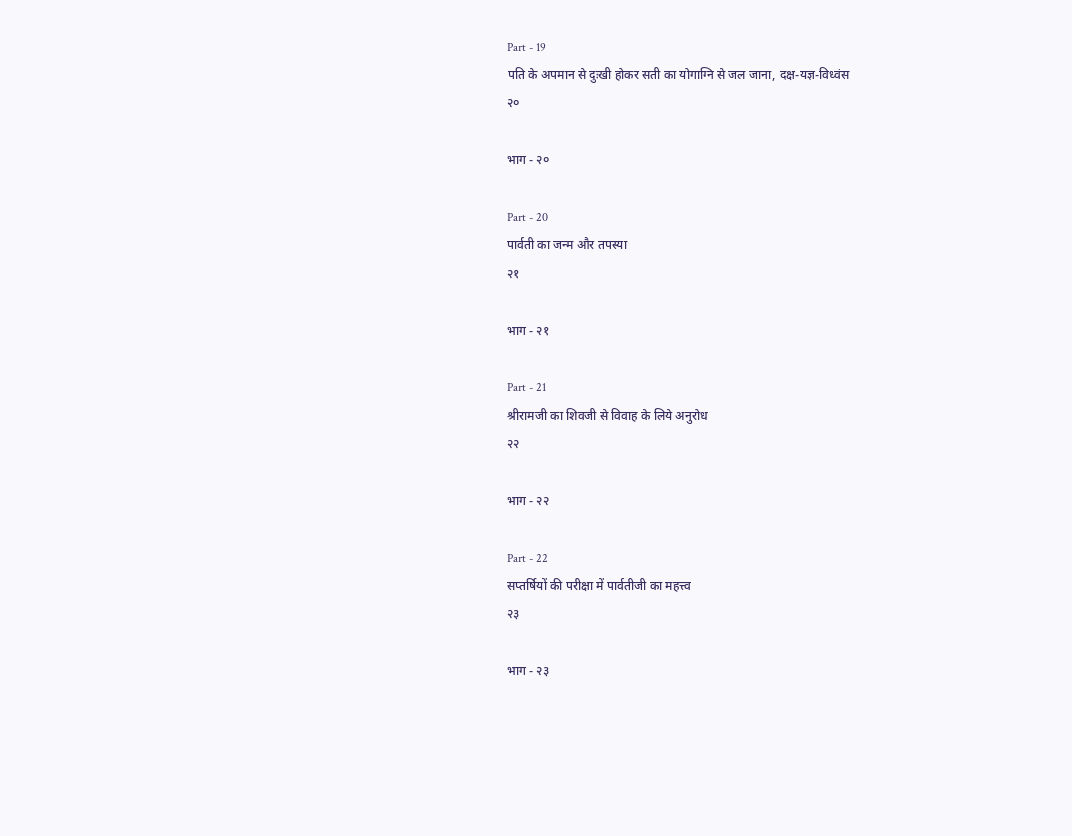Part - 19
पति के अपमान से दुःखी होकर सती का योगाग्नि से जल जाना, दक्ष-यज्ञ-विध्वंस
२०

भाग - २०

Part - 20
पार्वती का जन्म और तपस्या
२१

भाग - २१

Part - 21
श्रीरामजी का शिवजी से विवाह के लिये अनुरोध
२२

भाग - २२

Part - 22
सप्तर्षियों की परीक्षा में पार्वतीजी का महत्त्व
२३

भाग - २३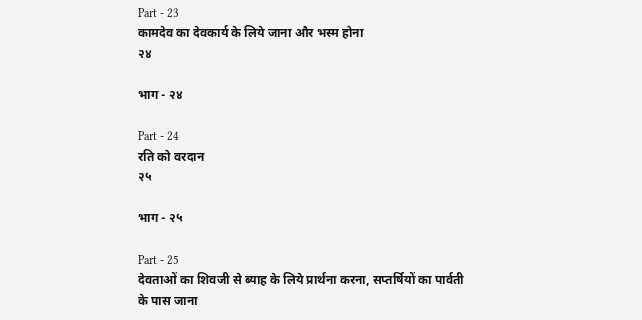Part - 23
कामदेव का देवकार्य के लिये जाना और भस्म होना
२४

भाग - २४

Part - 24
रति को वरदान
२५

भाग - २५

Part - 25
देवताओं का शिवजी से ब्याह के लिये प्रार्थना करना, सप्तर्षियों का पार्वती के पास जाना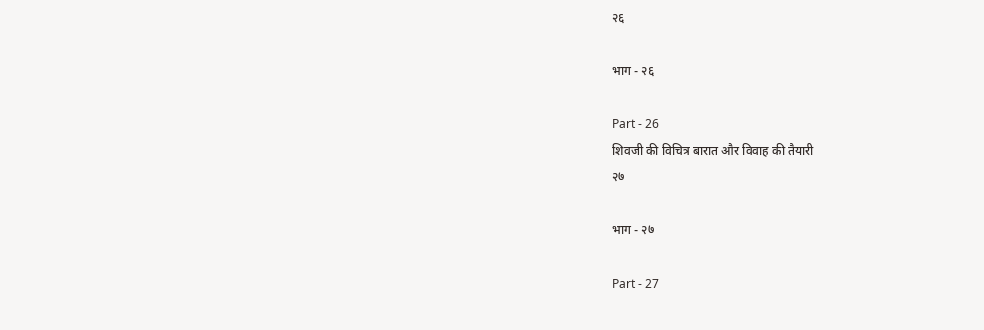२६

भाग - २६

Part - 26
शिवजी की विचित्र बारात और विवाह की तैयारी
२७

भाग - २७

Part - 27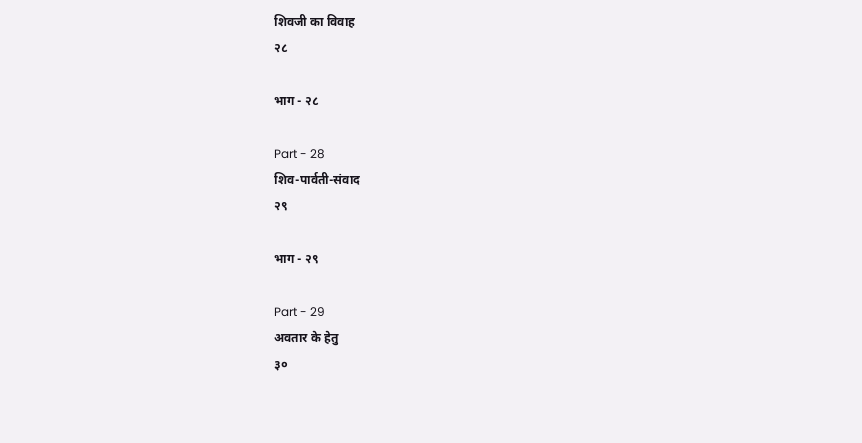शिवजी का विवाह
२८

भाग - २८

Part - 28
शिव-पार्वती-संवाद
२९

भाग - २९

Part - 29
अवतार के हेतु
३०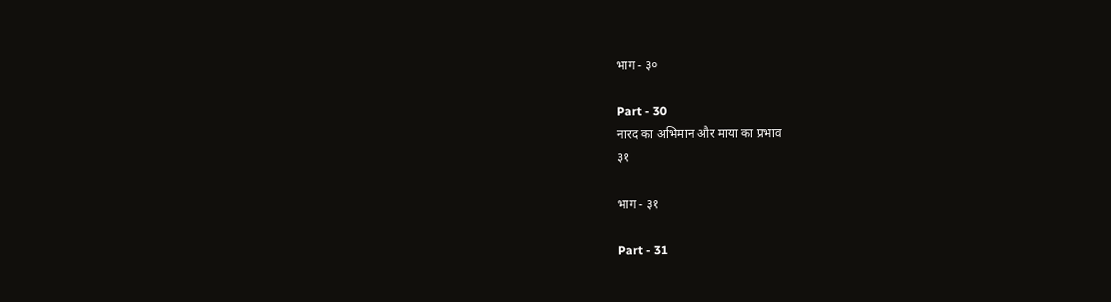भाग - ३०

Part - 30
नारद का अभिमान और माया का प्रभाव
३१

भाग - ३१

Part - 31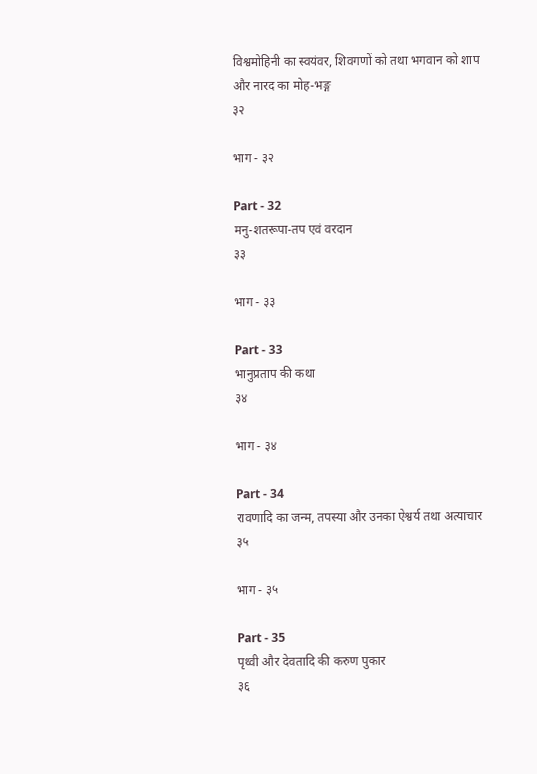विश्वमोहिनी का स्वयंवर, शिवगणों को तथा भगवान को शाप और नारद का मोह-भङ्ग
३२

भाग - ३२

Part - 32
मनु-शतरूपा-तप एवं वरदान
३३

भाग - ३३

Part - 33
भानुप्रताप की कथा
३४

भाग - ३४

Part - 34
रावणादि का जन्म, तपस्या और उनका ऐश्वर्य तथा अत्याचार
३५

भाग - ३५

Part - 35
पृथ्वी और देवतादि की करुण पुकार
३६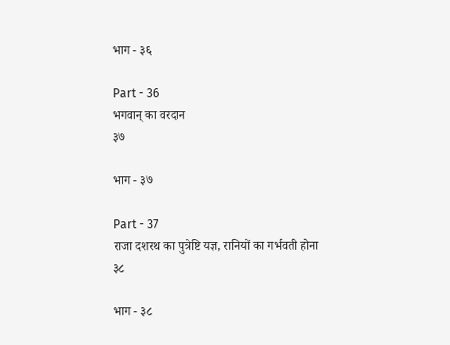भाग - ३६

Part - 36
भगवान् का वरदान
३७

भाग - ३७

Part - 37
राजा दशरथ का पुत्रेष्टि यज्ञ, रानियों का गर्भवती होना
३८

भाग - ३८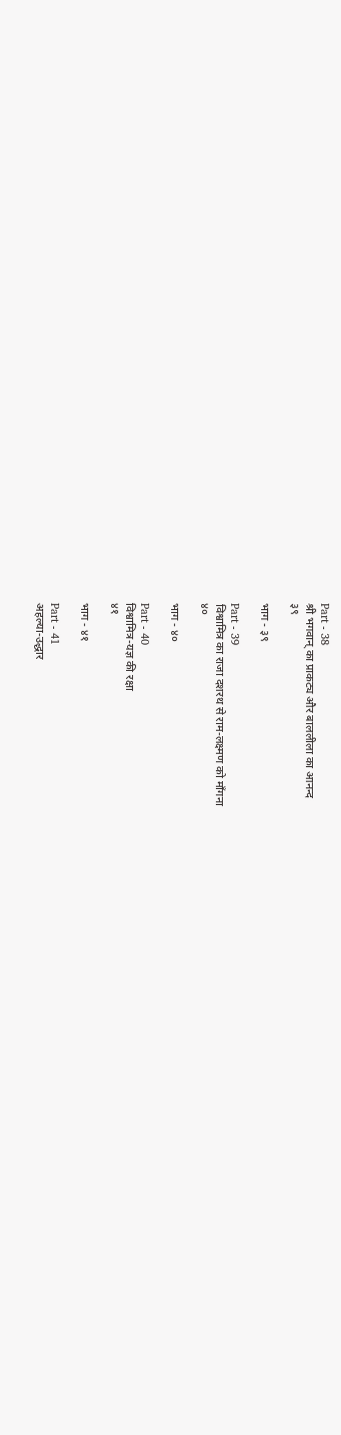Part - 38
श्री भगवान् का प्राकट्य और बाललीला का आनन्द
३९

भाग - ३९

Part - 39
विश्वामित्र का राजा दशरथ से राम-लक्ष्मण को माँगना
४०

भाग - ४०

Part - 40
विश्वामित्र-यज्ञ की रक्षा
४१

भाग - ४१

Part - 41
अहल्या-उद्धार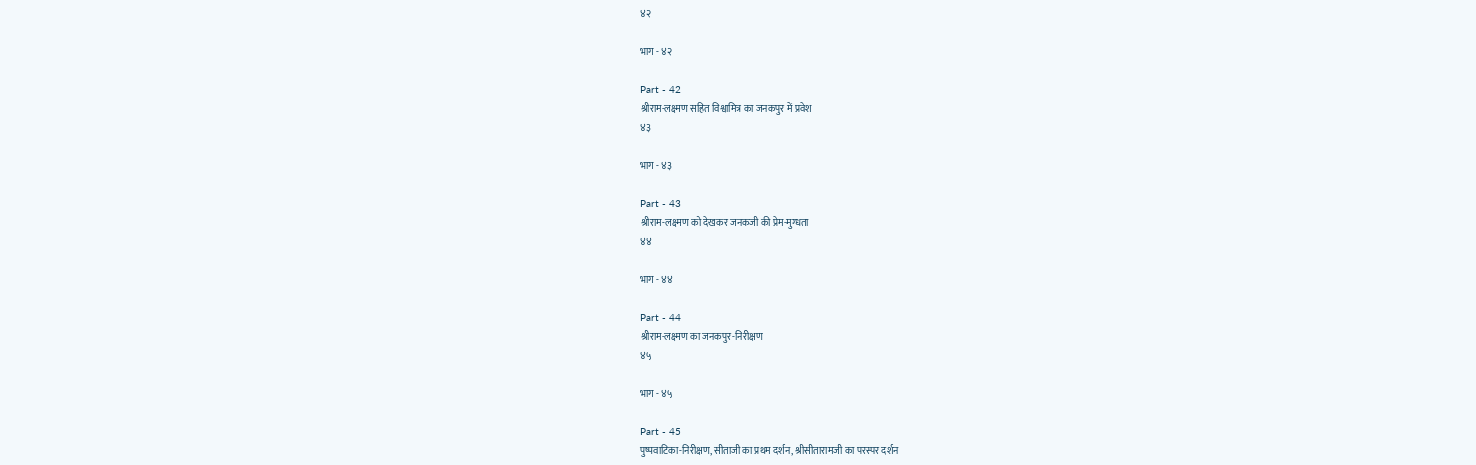४२

भाग - ४२

Part - 42
श्रीराम-लक्ष्मण सहित विश्वामित्र का जनकपुर में प्रवेश
४३

भाग - ४३

Part - 43
श्रीराम-लक्ष्मण को देखकर जनकजी की प्रेम-मुग्धता
४४

भाग - ४४

Part - 44
श्रीराम-लक्ष्मण का जनकपुर-निरीक्षण
४५

भाग - ४५

Part - 45
पुष्पवाटिका-निरीक्षण, सीताजी का प्रथम दर्शन, श्रीसीतारामजी का परस्पर दर्शन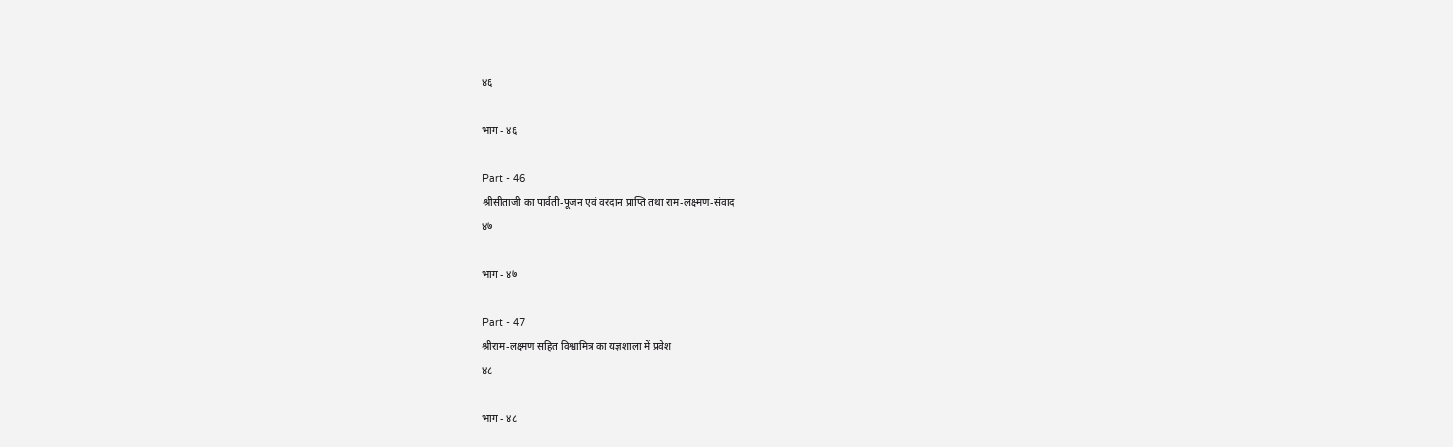४६

भाग - ४६

Part - 46
श्रीसीताजी का पार्वती-पूजन एवं वरदान प्राप्ति तथा राम-लक्ष्मण-संवाद
४७

भाग - ४७

Part - 47
श्रीराम-लक्ष्मण सहित विश्वामित्र का यज्ञशाला में प्रवेश
४८

भाग - ४८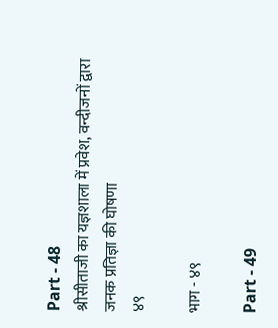Part - 48
श्रीसीताजी का यज्ञशाला में प्रवेश, वन्दीजनों द्वारा जनक प्रतिज्ञा की घोषणा
४९

भाग - ४९

Part - 49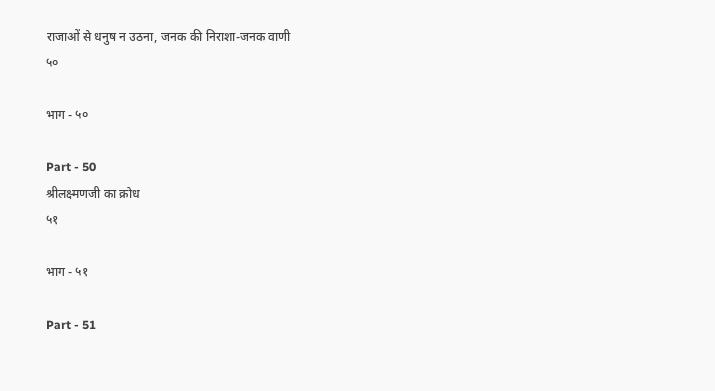राजाओं से धनुष न उठना, जनक की निराशा-जनक वाणी
५०

भाग - ५०

Part - 50
श्रीलक्ष्मणजी का क्रोध
५१

भाग - ५१

Part - 51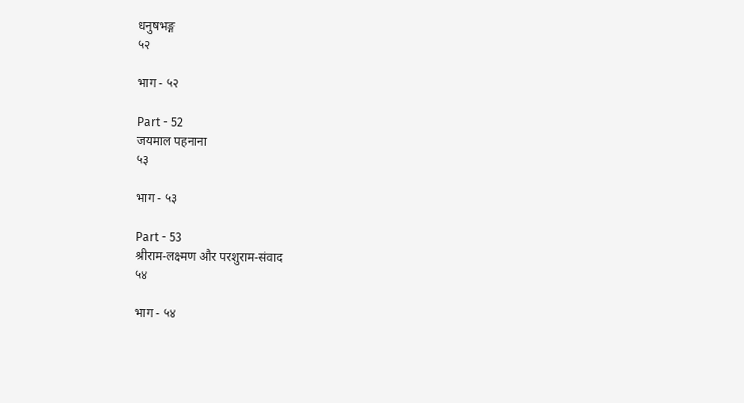धनुषभङ्ग
५२

भाग - ५२

Part - 52
जयमाल पहनाना
५३

भाग - ५३

Part - 53
श्रीराम-लक्ष्मण और परशुराम-संवाद
५४

भाग - ५४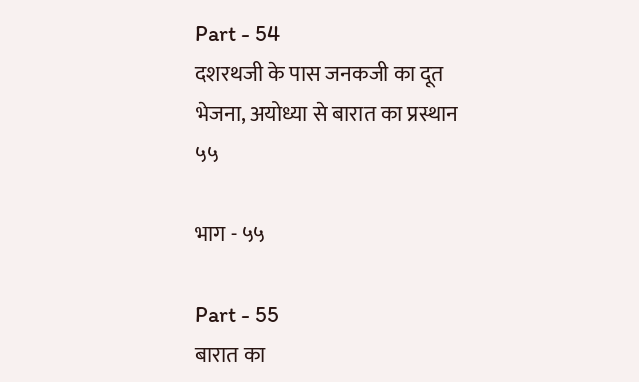Part - 54
दशरथजी के पास जनकजी का दूत भेजना, अयोध्या से बारात का प्रस्थान
५५

भाग - ५५

Part - 55
बारात का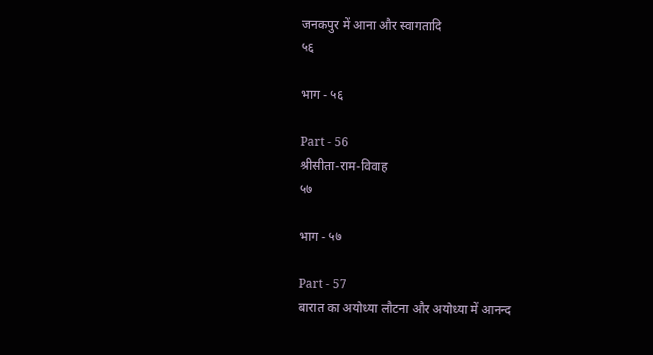जनकपुर में आना और स्वागतादि
५६

भाग - ५६

Part - 56
श्रीसीता-राम-विवाह
५७

भाग - ५७

Part - 57
बारात का अयोध्या लौटना और अयोध्या में आनन्द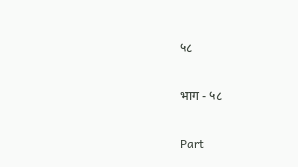५८

भाग - ५८

Part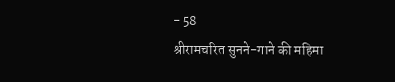- 58
श्रीरामचरित सुनने-गाने की महिमा